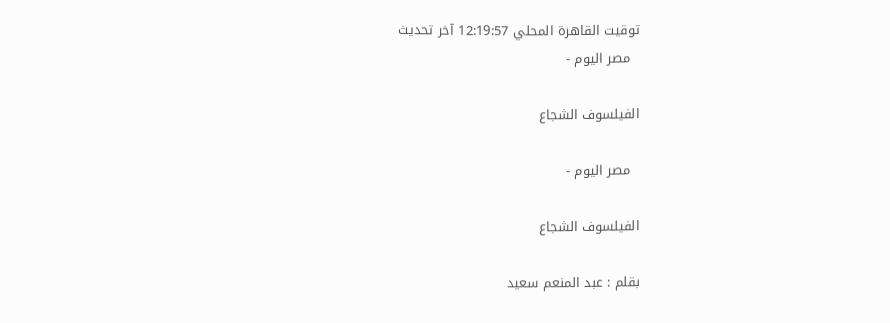توقيت القاهرة المحلي 12:19:57 آخر تحديث
  مصر اليوم -

الفيلسوف الشجاع

  مصر اليوم -

الفيلسوف الشجاع

بقلم : عبد المنعم سعيد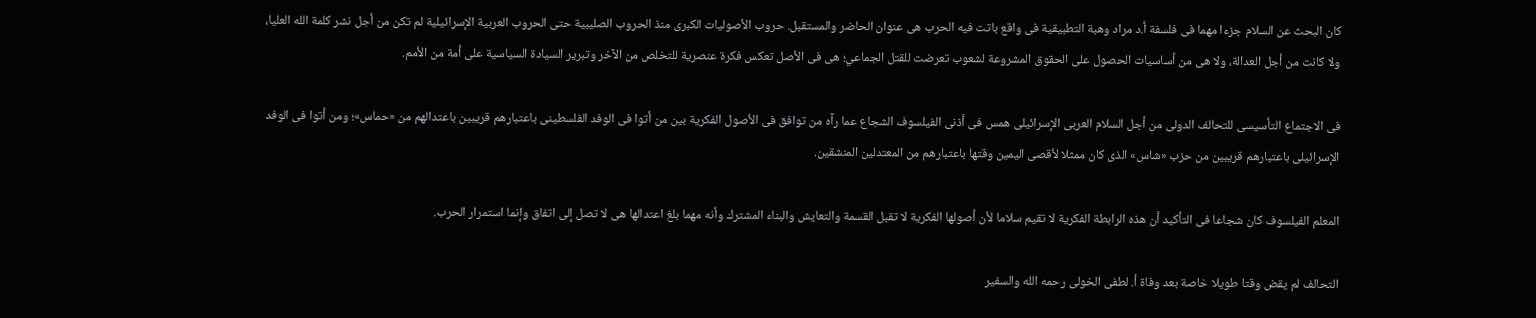كان البحث عن السلام جزءا مهما فى فلسفة أ.د مراد وهبة التطبيقية فى واقع باتت فيه الحرب هى عنوان الحاضر والمستقبل. حروب الأصوليات الكبرى منذ الحروب الصليبية حتى الحروب العربية الإسرائيلية لم تكن من أجل نشر كلمة الله العليا، ولا كانت من أجل العدالة، ولا هى من أساسيات الحصول على الحقوق المشروعة لشعوب تعرضت للقتل الجماعي؛ هى فى الأصل تعكس فكرة عنصرية للتخلص من الآخر وتبرير السيادة السياسية على أمة من الأمم.

فى الاجتماع التأسيسى للتحالف الدولى من أجل السلام العربى الإسرائيلى همس فى أذنى الفيلسوف الشجاع عما رآه من توافق فى الأصول الفكرية بين من أتوا فى الوفد الفلسطينى باعتبارهم قريبين باعتدالهم من «حماس»؛ ومن أتوا فى الوفد الإسرائيلى باعتبارهم قريبين من حزب «شاس» الذى كان ممثلا لأقصى اليمين وقتها باعتبارهم من المعتدلين المنشقين.

المعلم الفيلسوف كان شجاعا فى التأكيد أن هذه الرابطة الفكرية لا تقيم سلاما لأن أصولها الفكرية لا تقبل القسمة والتعايش والبناء المشترك وأنه مهما بلغ اعتدالها هى لا تصل إلى اتفاق وإنما استمرار الحرب.

التحالف لم يقض وقتا طويلا خاصة بعد وفاة أ. لطفى الخولى رحمه الله والسفير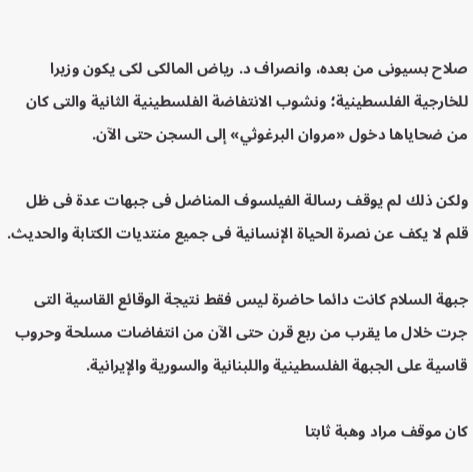صلاح بسيونى من بعده، وانصراف د. رياض المالكى لكى يكون وزيرا للخارجية الفلسطينية؛ ونشوب الانتفاضة الفلسطينية الثانية والتى كان من ضحاياها دخول «مروان البرغوثي» إلى السجن حتى الآن.

ولكن ذلك لم يوقف رسالة الفيلسوف المناضل فى جبهات عدة فى ظل قلم لا يكف عن نصرة الحياة الإنسانية فى جميع منتديات الكتابة والحديث.

جبهة السلام كانت دائما حاضرة ليس فقط نتيجة الوقائع القاسية التى جرت خلال ما يقرب من ربع قرن حتى الآن من انتفاضات مسلحة وحروب قاسية على الجبهة الفلسطينية واللبنانية والسورية والإيرانية.

كان موقف مراد وهبة ثابتا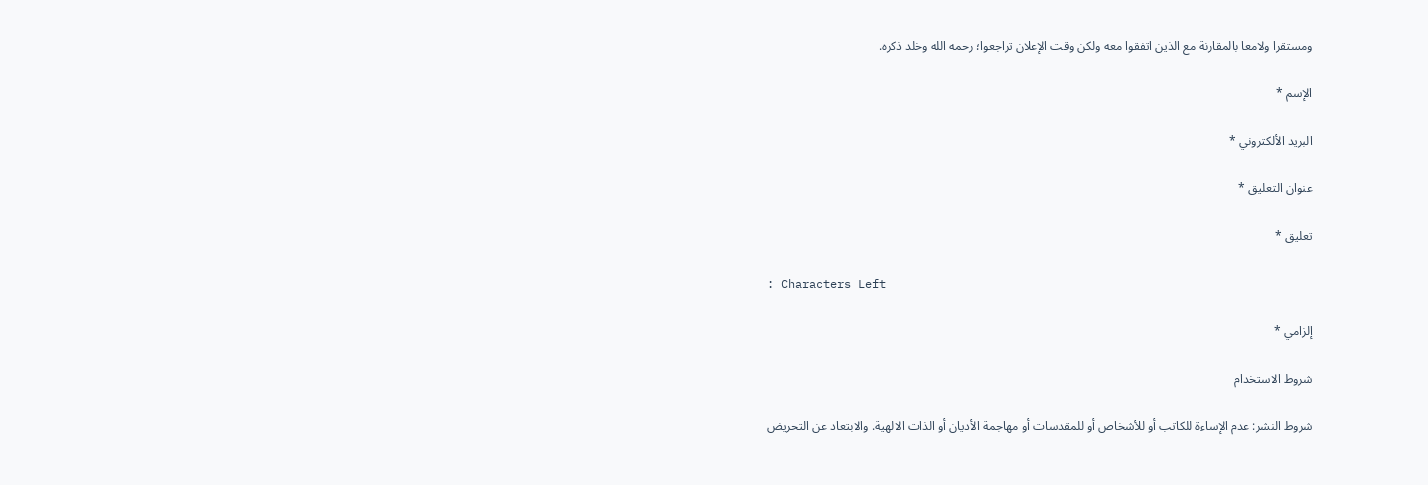ومستقرا ولامعا بالمقارنة مع الذين اتفقوا معه ولكن وقت الإعلان تراجعوا؛ رحمه الله وخلد ذكره.

الإسم *

البريد الألكتروني *

عنوان التعليق *

تعليق *

: Characters Left

إلزامي *

شروط الاستخدام

شروط النشر: عدم الإساءة للكاتب أو للأشخاص أو للمقدسات أو مهاجمة الأديان أو الذات الالهية. والابتعاد عن التحريض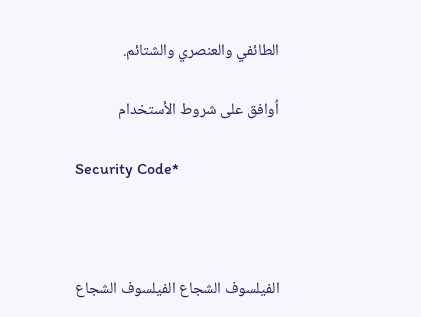الطائفي والعنصري والشتائم.

اُوافق على شروط الأستخدام

Security Code*



الفيلسوف الشجاع الفيلسوف الشجاع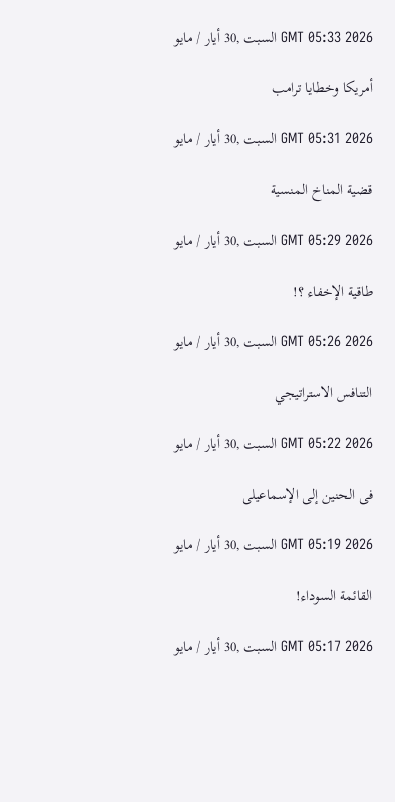GMT 05:33 2026 السبت ,30 أيار / مايو

أمريكا وخطايا ترامب

GMT 05:31 2026 السبت ,30 أيار / مايو

قضية المناخ المنسية

GMT 05:29 2026 السبت ,30 أيار / مايو

طاقية الإخفاء ؟!

GMT 05:26 2026 السبت ,30 أيار / مايو

التنافس الاستراتيجي

GMT 05:22 2026 السبت ,30 أيار / مايو

فى الحنين إلى الإسماعيلى

GMT 05:19 2026 السبت ,30 أيار / مايو

القائمة السوداء!

GMT 05:17 2026 السبت ,30 أيار / مايو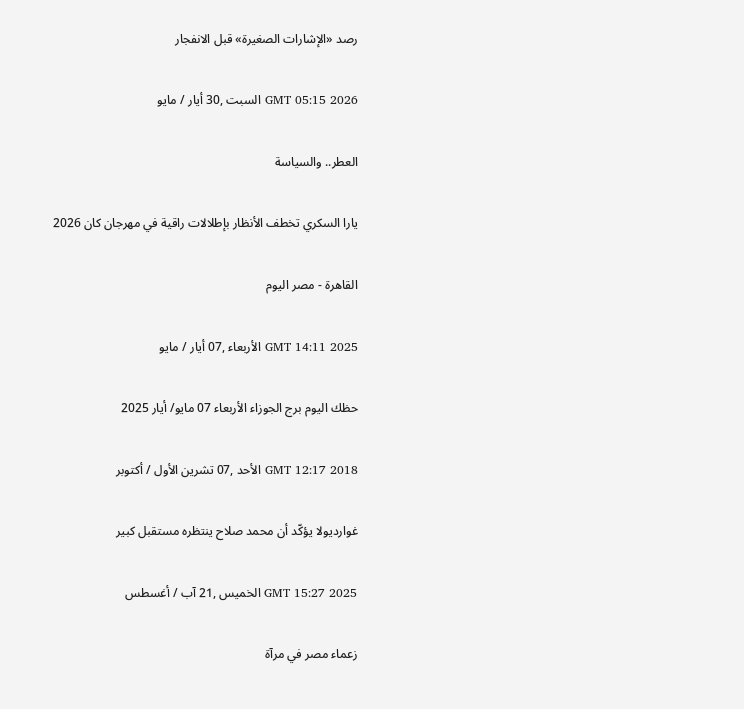رصد «الإشارات الصغيرة» قبل الانفجار

GMT 05:15 2026 السبت ,30 أيار / مايو

العطر.. والسياسة

يارا السكري تخطف الأنظار بإطلالات راقية في مهرجان كان 2026

القاهرة - مصر اليوم

GMT 14:11 2025 الأربعاء ,07 أيار / مايو

حظك اليوم برج الجوزاء الأربعاء 07 مايو/ أيار 2025

GMT 12:17 2018 الأحد ,07 تشرين الأول / أكتوبر

غوارديولا يؤكّد أن محمد صلاح ينتظره مستقبل كبير

GMT 15:27 2025 الخميس ,21 آب / أغسطس

زعماء مصر في مرآة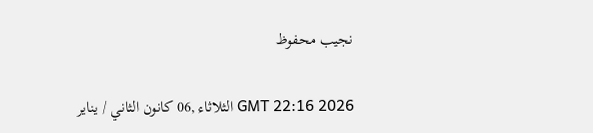نجيب محفوظ

GMT 22:16 2026 الثلاثاء ,06 كانون الثاني / يناير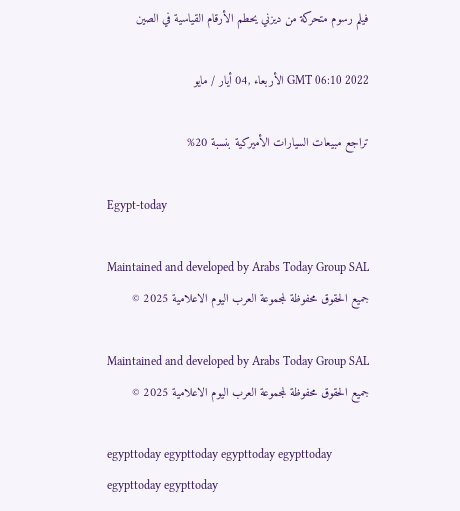فيلم رسوم متحركة من ديزني يحطم الأرقام القياسية في الصين

GMT 06:10 2022 الأربعاء ,04 أيار / مايو

تراجع مبيعات السيارات الأميركية بنسبة 20%

Egypt-today

Maintained and developed by Arabs Today Group SAL
جميع الحقوق محفوظة لمجموعة العرب اليوم الاعلامية 2025 ©

Maintained and developed by Arabs Today Group SAL
جميع الحقوق محفوظة لمجموعة العرب اليوم الاعلامية 2025 ©

egypttoday egypttoday egypttoday egypttoday
egypttoday egypttoday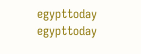egypttoday
egypttoday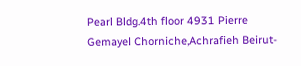Pearl Bldg.4th floor 4931 Pierre Gemayel Chorniche,Achrafieh Beirut-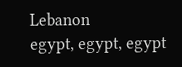Lebanon
egypt, egypt, egypt